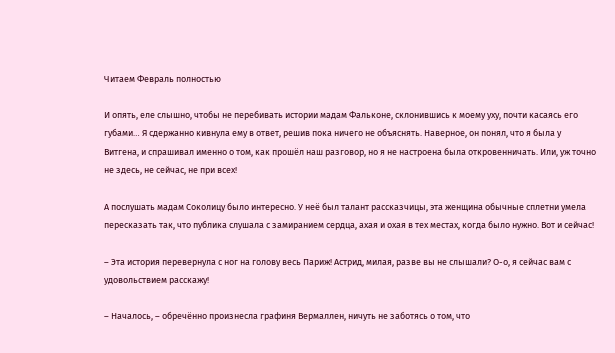Читаем Февраль полностью

И опять, еле слышно, чтобы не перебивать истории мадам Фальконе, склонившись к моему уху, почти касаясь его губами… Я сдержанно кивнула ему в ответ, решив пока ничего не объяснять. Наверное, он понял, что я была у Витгена, и спрашивал именно о том, как прошёл наш разговор, но я не настроена была откровенничать. Или, уж точно не здесь, не сейчас, не при всех!

А послушать мадам Соколицу было интересно. У неё был талант рассказчицы, эта женщина обычные сплетни умела пересказать так, что публика слушала с замиранием сердца, ахая и охая в тех местах, когда было нужно. Вот и сейчас!

– Эта история перевернула с ног на голову весь Париж! Астрид, милая, разве вы не слышали? О-о, я сейчас вам с удовольствием расскажу!

– Началось, – обречённо произнесла графиня Вермаллен, ничуть не заботясь о том, что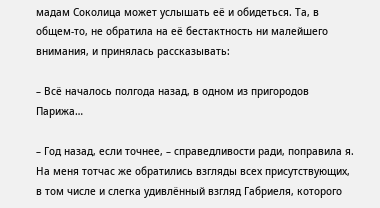мадам Соколица может услышать её и обидеться. Та, в общем-то, не обратила на её бестактность ни малейшего внимания, и принялась рассказывать:

– Всё началось полгода назад, в одном из пригородов Парижа…

– Год назад, если точнее, – справедливости ради, поправила я. На меня тотчас же обратились взгляды всех присутствующих, в том числе и слегка удивлённый взгляд Габриеля, которого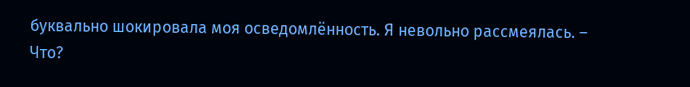буквально шокировала моя осведомлённость. Я невольно рассмеялась. – Что?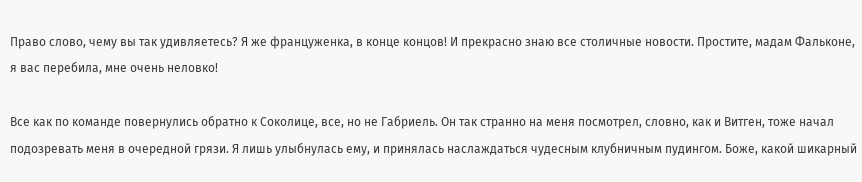Право слово, чему вы так удивляетесь? Я же француженка, в конце концов! И прекрасно знаю все столичные новости. Простите, мадам Фальконе, я вас перебила, мне очень неловко!

Все как по команде повернулись обратно к Соколице, все, но не Габриель. Он так странно на меня посмотрел, словно, как и Витген, тоже начал подозревать меня в очередной грязи. Я лишь улыбнулась ему, и принялась наслаждаться чудесным клубничным пудингом. Боже, какой шикарный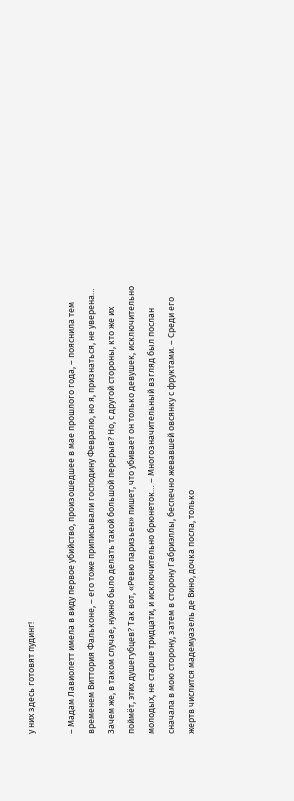у них здесь готовят пудинг!

– Мадам Лавиолетт имела в виду первое убийство, произошедшее в мае прошлого года, – пояснила тем временем Виттория Фальконе, – его тоже приписывали господину Февралю, но я, признаться, не уверена… Зачем же, в таком случае, нужно было делать такой большой перерыв? Но, с другой стороны, кто же их поймёт, этих душегубцев? Так вот, «Ревю паризьен» пишет, что убивает он только девушек, исключительно молодых, не старше тридцати, и исключительно брюнеток… – Многозначительный взгляд был послан сначала в мою сторону, затем в сторону Габриэллы, беспечно жевавшей овсянку с фруктами. – Среди его жертв числится мадемуазель де Вино, дочка посла, только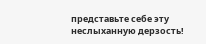представьте себе эту неслыханную дерзость!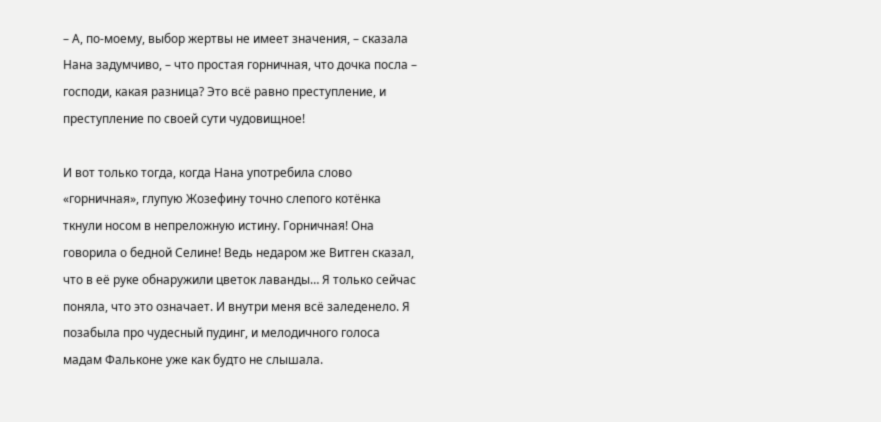– А, по-моему, выбор жертвы не имеет значения, – сказала Нана задумчиво, – что простая горничная, что дочка посла – господи, какая разница? Это всё равно преступление, и преступление по своей сути чудовищное!

И вот только тогда, когда Нана употребила слово «горничная», глупую Жозефину точно слепого котёнка ткнули носом в непреложную истину. Горничная! Она говорила о бедной Селине! Ведь недаром же Витген сказал, что в её руке обнаружили цветок лаванды… Я только сейчас поняла, что это означает. И внутри меня всё заледенело. Я позабыла про чудесный пудинг, и мелодичного голоса мадам Фальконе уже как будто не слышала.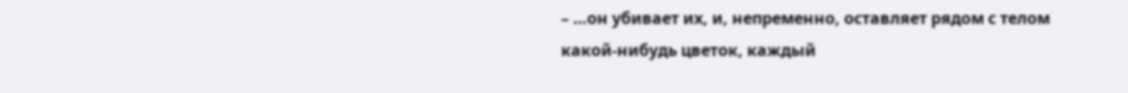– …он убивает их, и, непременно, оставляет рядом с телом какой-нибудь цветок, каждый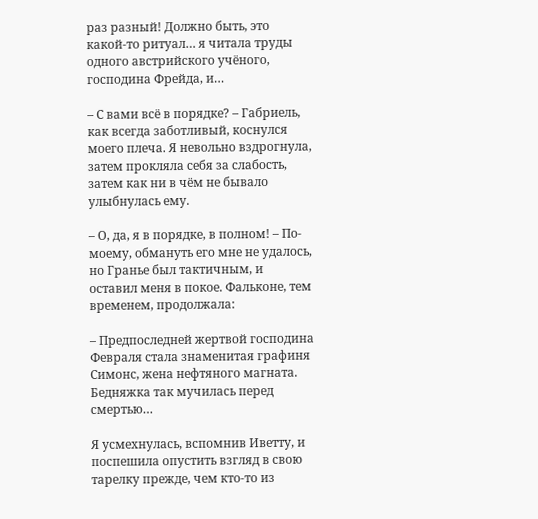раз разный! Должно быть, это какой-то ритуал… я читала труды одного австрийского учёного, господина Фрейда, и…

– С вами всё в порядке? – Габриель, как всегда заботливый, коснулся моего плеча. Я невольно вздрогнула, затем прокляла себя за слабость, затем как ни в чём не бывало улыбнулась ему.

– О, да, я в порядке, в полном! – По-моему, обмануть его мне не удалось, но Гранье был тактичным, и оставил меня в покое. Фальконе, тем временем, продолжала:

– Предпоследней жертвой господина Февраля стала знаменитая графиня Симонс, жена нефтяного магната. Бедняжка так мучилась перед смертью…

Я усмехнулась, вспомнив Иветту, и поспешила опустить взгляд в свою тарелку прежде, чем кто-то из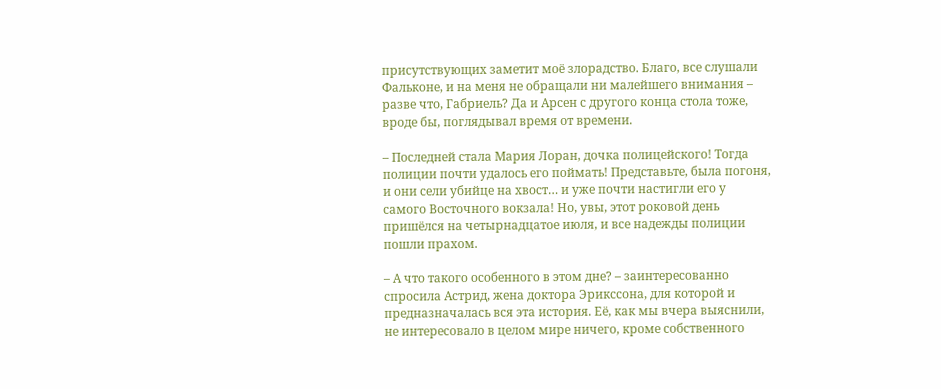присутствующих заметит моё злорадство. Благо, все слушали Фальконе, и на меня не обращали ни малейшего внимания – разве что, Габриель? Да и Арсен с другого конца стола тоже, вроде бы, поглядывал время от времени.

– Последней стала Мария Лоран, дочка полицейского! Тогда полиции почти удалось его поймать! Представьте, была погоня, и они сели убийце на хвост… и уже почти настигли его у самого Восточного вокзала! Но, увы, этот роковой день пришёлся на четырнадцатое июля, и все надежды полиции пошли прахом.

– А что такого особенного в этом дне? – заинтересованно спросила Астрид, жена доктора Эрикссона, для которой и предназначалась вся эта история. Её, как мы вчера выяснили, не интересовало в целом мире ничего, кроме собственного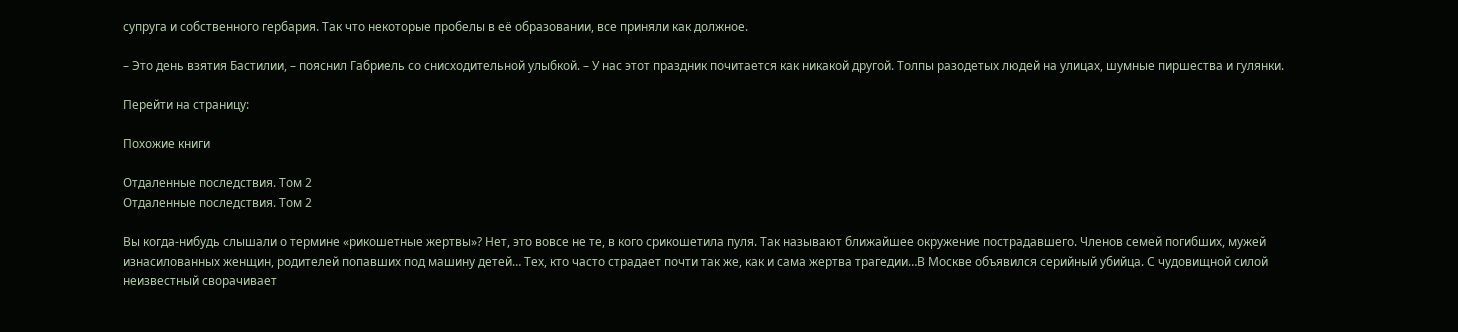супруга и собственного гербария. Так что некоторые пробелы в её образовании, все приняли как должное.

– Это день взятия Бастилии, – пояснил Габриель со снисходительной улыбкой. – У нас этот праздник почитается как никакой другой. Толпы разодетых людей на улицах, шумные пиршества и гулянки.

Перейти на страницу:

Похожие книги

Отдаленные последствия. Том 2
Отдаленные последствия. Том 2

Вы когда-нибудь слышали о термине «рикошетные жертвы»? Нет, это вовсе не те, в кого срикошетила пуля. Так называют ближайшее окружение пострадавшего. Членов семей погибших, мужей изнасилованных женщин, родителей попавших под машину детей… Тех, кто часто страдает почти так же, как и сама жертва трагедии…В Москве объявился серийный убийца. С чудовищной силой неизвестный сворачивает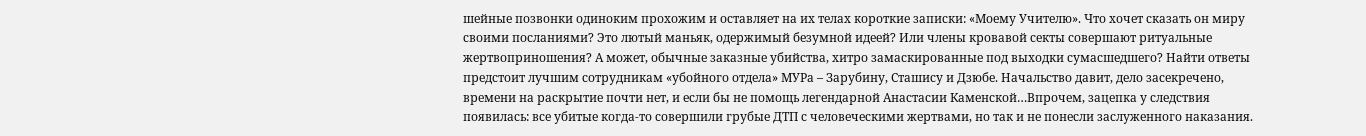шейные позвонки одиноким прохожим и оставляет на их телах короткие записки: «Моему Учителю». Что хочет сказать он миру своими посланиями? Это лютый маньяк, одержимый безумной идеей? Или члены кровавой секты совершают ритуальные жертвоприношения? А может, обычные заказные убийства, хитро замаскированные под выходки сумасшедшего? Найти ответы предстоит лучшим сотрудникам «убойного отдела» МУРа – Зарубину, Сташису и Дзюбе. Начальство давит, дело засекречено, времени на раскрытие почти нет, и если бы не помощь легендарной Анастасии Каменской…Впрочем, зацепка у следствия появилась: все убитые когда-то совершили грубые ДТП с человеческими жертвами, но так и не понесли заслуженного наказания.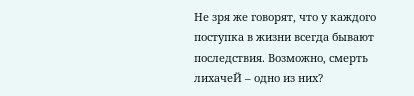Не зря же говорят, что у каждого поступка в жизни всегда бывают последствия. Возможно, смерть лихачеЙ – одно из них?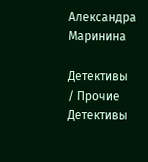Александра Маринина

Детективы / Прочие Детективы